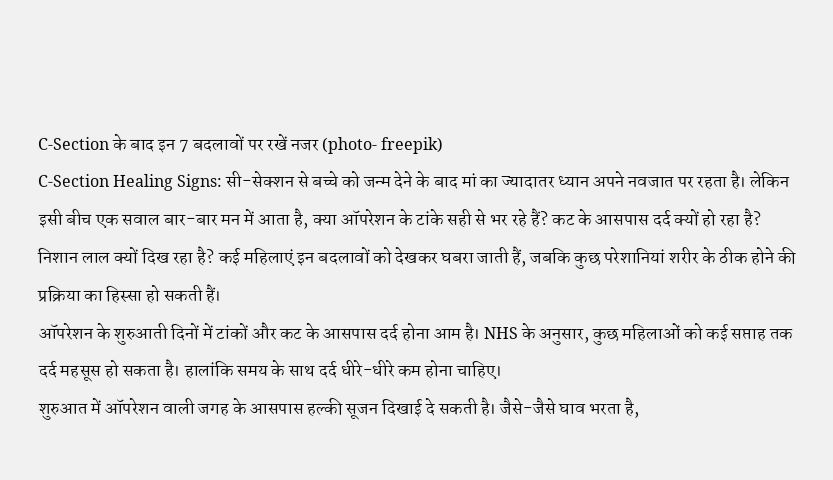C-Section के बाद इन 7 बदलावों पर रखें नजर (photo- freepik)
C-Section Healing Signs: सी-सेक्शन से बच्चे को जन्म देने के बाद मां का ज्यादातर ध्यान अपने नवजात पर रहता है। लेकिन इसी बीच एक सवाल बार-बार मन में आता है, क्या ऑपरेशन के टांके सही से भर रहे हैं? कट के आसपास दर्द क्यों हो रहा है? निशान लाल क्यों दिख रहा है? कई महिलाएं इन बदलावों को देखकर घबरा जाती हैं, जबकि कुछ परेशानियां शरीर के ठीक होने की प्रक्रिया का हिस्सा हो सकती हैं।
ऑपरेशन के शुरुआती दिनों में टांकों और कट के आसपास दर्द होना आम है। NHS के अनुसार, कुछ महिलाओं को कई सप्ताह तक दर्द महसूस हो सकता है। हालांकि समय के साथ दर्द धीरे-धीरे कम होना चाहिए।
शुरुआत में ऑपरेशन वाली जगह के आसपास हल्की सूजन दिखाई दे सकती है। जैसे-जैसे घाव भरता है,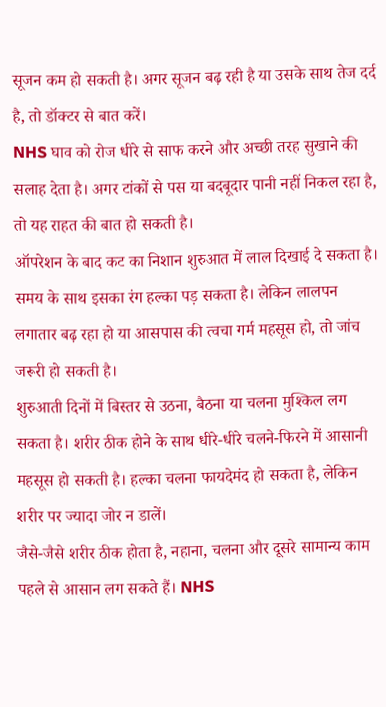सूजन कम हो सकती है। अगर सूजन बढ़ रही है या उसके साथ तेज दर्द है, तो डॉक्टर से बात करें।
NHS घाव को रोज धीरे से साफ करने और अच्छी तरह सुखाने की सलाह देता है। अगर टांकों से पस या बदबूदार पानी नहीं निकल रहा है, तो यह राहत की बात हो सकती है।
ऑपरेशन के बाद कट का निशान शुरुआत में लाल दिखाई दे सकता है। समय के साथ इसका रंग हल्का पड़ सकता है। लेकिन लालपन लगातार बढ़ रहा हो या आसपास की त्वचा गर्म महसूस हो, तो जांच जरूरी हो सकती है।
शुरुआती दिनों में बिस्तर से उठना, बैठना या चलना मुश्किल लग सकता है। शरीर ठीक होने के साथ धीरे-धीरे चलने-फिरने में आसानी महसूस हो सकती है। हल्का चलना फायदेमंद हो सकता है, लेकिन शरीर पर ज्यादा जोर न डालें।
जैसे-जैसे शरीर ठीक होता है, नहाना, चलना और दूसरे सामान्य काम पहले से आसान लग सकते हैं। NHS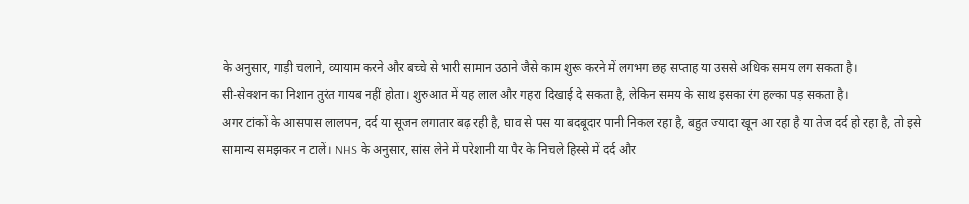के अनुसार, गाड़ी चलाने, व्यायाम करने और बच्चे से भारी सामान उठाने जैसे काम शुरू करने में लगभग छह सप्ताह या उससे अधिक समय लग सकता है।
सी-सेक्शन का निशान तुरंत गायब नहीं होता। शुरुआत में यह लाल और गहरा दिखाई दे सकता है, लेकिन समय के साथ इसका रंग हल्का पड़ सकता है।
अगर टांकों के आसपास लालपन, दर्द या सूजन लगातार बढ़ रही है, घाव से पस या बदबूदार पानी निकल रहा है, बहुत ज्यादा खून आ रहा है या तेज दर्द हो रहा है, तो इसे सामान्य समझकर न टालें। NHS के अनुसार, सांस लेने में परेशानी या पैर के निचले हिस्से में दर्द और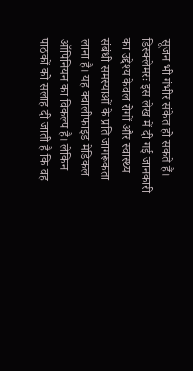सूजन भी गंभीर संकेत हो सकते हैं।
डिस्क्लेमरः इस लेख में दी गई जानकारी का उद्देश्य केवल रोगों और स्वास्थ्य संबंधी समस्याओं के प्रति जागरूकता लाना है। यह क्वालीफाइड मेडिकल ऑपिनियन का विकल्प है। लेकिन पाठकों को सलाह दी जाती है कि वह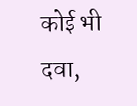कोई भी दवा,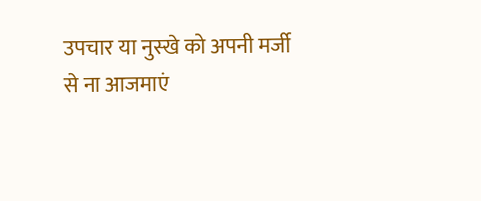उपचार या नुस्खे को अपनी मर्जी से ना आजमाएं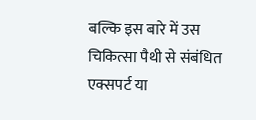बल्कि इस बारे में उस चिकित्सा पैथी से संबंधित एक्सपर्ट या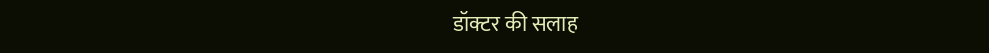डॉक्टर की सलाह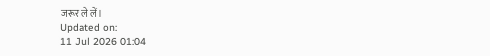जरूर ले लें।
Updated on:
11 Jul 2026 01:04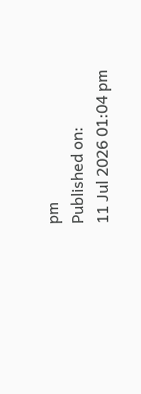pm
Published on:
11 Jul 2026 01:04 pm